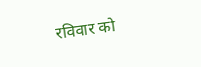रविवार को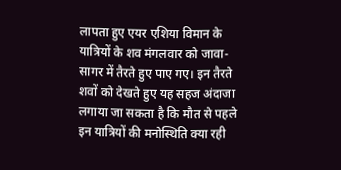लापता हुए एयर एशिया विमान के यात्रियों के शव मंगलवार को जावा-सागर में तैरते हुए पाए गए। इन तैरते शवों को देखते हुए यह सहज अंदाजा लगाया जा सकता है कि मौत से पहले इन यात्रियों की मनोस्थिति क्या रही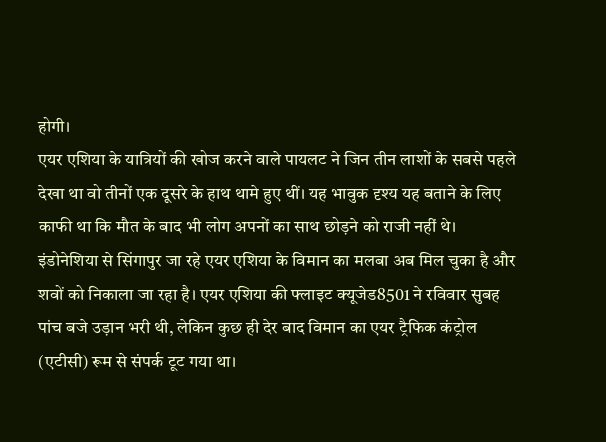होगी।
एयर एशिया के यात्रियों की खोज करने वाले पायलट ने जिन तीन लाशों के सबसे पहले देखा था वो तीनों एक दूसरे के हाथ थामे हुए थीं। यह भावुक दृश्य यह बताने के लिए काफी था कि मौत के बाद भी लोग अपनों का साथ छोड़ने को राजी नहीं थे।
इंडोनेशिया से सिंगापुर जा रहे एयर एशिया के विमान का मलबा अब मिल चुका है और शवों को निकाला जा रहा है। एयर एशिया की फ्लाइट क्यूजेड8501 ने रविवार सुबह पांच बजे उड़ान भरी थी, लेकिन कुछ ही देर बाद विमान का एयर ट्रैफिक कंट्रोल (एटीसी) रूम से संपर्क टूट गया था।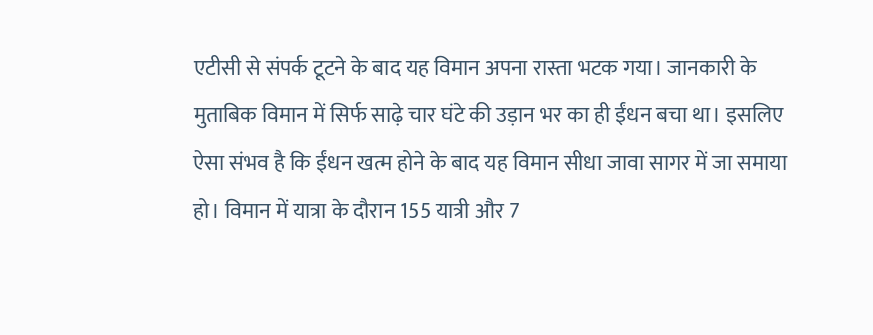एटीसी से संपर्क टूटने के बाद यह विमान अपना रास्ता भटक गया। जानकारी के मुताबिक विमान में सिर्फ साढ़े चार घंटे की उड़ान भर का ही ईंधन बचा था। इसलिए ऐसा संभव है कि ईंधन खत्म होने के बाद यह विमान सीधा जावा सागर में जा समाया हो। विमान में यात्रा के दौरान 155 यात्री और 7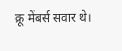क्रू मेंबर्स सवार थे।